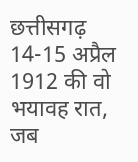छत्तीसगढ़ 14-15 अप्रैल 1912 की वो भयावह रात, जब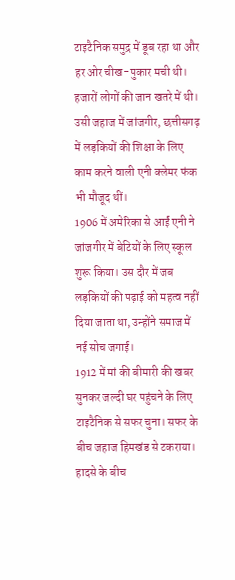टाइटैनिक समुद्र में डूब रहा था और हर ओर चीख-पुकार मची थी। हजारों लोगों की जान खतरे में थी। उसी जहाज में जांजगीर, छत्तीसगढ़ में लड़कियों की शिक्षा के लिए काम करने वाली एनी क्लेमर फंक भी मौजूद थीं।
1906 में अमेरिका से आईं एनी ने जांजगीर में बेटियों के लिए स्कूल शुरू किया। उस दौर में जब लड़कियों की पढ़ाई को महत्व नहीं दिया जाता था, उन्होंने समाज में नई सोच जगाई।
1912 में मां की बीमारी की खबर सुनकर जल्दी घर पहुंचने के लिए टाइटैनिक से सफर चुना। सफर के बीच जहाज हिमखंड से टकराया।
हादसे के बीच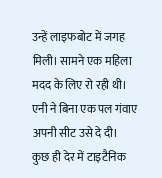उन्हें लाइफबोट में जगह मिली। सामने एक महिला मदद के लिए रो रही थी। एनी ने बिना एक पल गंवाए अपनी सीट उसे दे दी।
कुछ ही देर में टाइटैनिक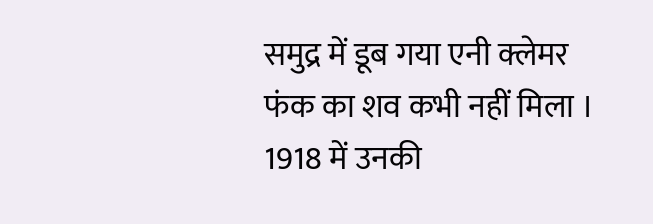समुद्र में डूब गया एनी क्लेमर फंक का शव कभी नहीं मिला । 1918 में उनकी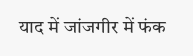याद में जांजगीर में फंक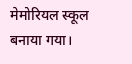मेमोरियल स्कूल बनाया गया।